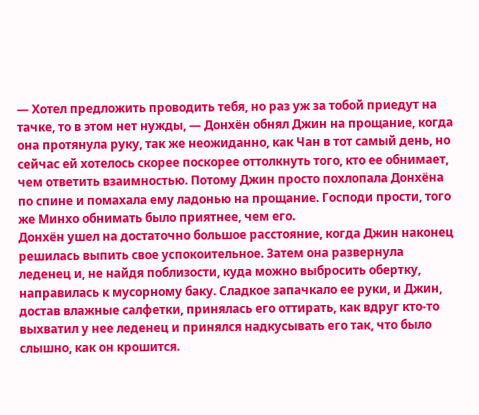— Хотел предложить проводить тебя, но раз уж за тобой приедут на тачке, то в этом нет нужды, — Донхён обнял Джин на прощание, когда она протянула руку, так же неожиданно, как Чан в тот самый день, но сейчас ей хотелось скорее поскорее оттолкнуть того, кто ее обнимает, чем ответить взаимностью. Потому Джин просто похлопала Донхёна по спине и помахала ему ладонью на прощание. Господи прости, того же Минхо обнимать было приятнее, чем его.
Донхён ушел на достаточно большое расстояние, когда Джин наконец решилась выпить свое успокоительное. Затем она развернула леденец и, не найдя поблизости, куда можно выбросить обертку, направилась к мусорному баку. Сладкое запачкало ее руки, и Джин, достав влажные салфетки, принялась его оттирать, как вдруг кто-то выхватил у нее леденец и принялся надкусывать его так, что было слышно, как он крошится.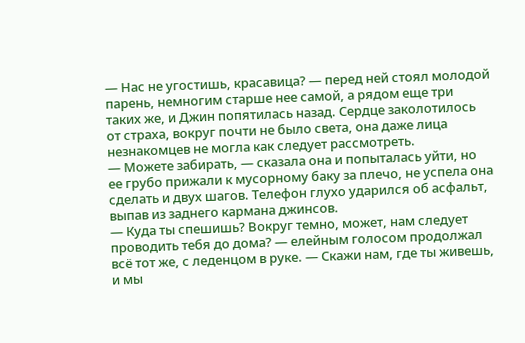— Нас не угостишь, красавица? — перед ней стоял молодой парень, немногим старше нее самой, а рядом еще три таких же, и Джин попятилась назад. Сердце заколотилось от страха, вокруг почти не было света, она даже лица незнакомцев не могла как следует рассмотреть.
— Можете забирать, — сказала она и попыталась уйти, но ее грубо прижали к мусорному баку за плечо, не успела она сделать и двух шагов. Телефон глухо ударился об асфальт, выпав из заднего кармана джинсов.
— Куда ты спешишь? Вокруг темно, может, нам следует проводить тебя до дома? — елейным голосом продолжал всё тот же, с леденцом в руке. — Скажи нам, где ты живешь, и мы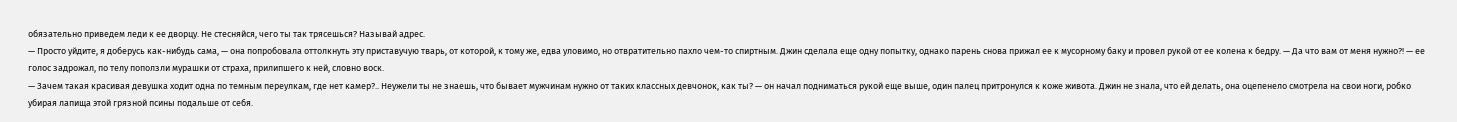обязательно приведем леди к ее дворцу. Не стесняйся, чего ты так трясешься? Называй адрес.
— Просто уйдите, я доберусь как-нибудь сама, — она попробовала оттолкнуть эту приставучую тварь, от которой, к тому же, едва уловимо, но отвратительно пахло чем-то спиртным. Джин сделала еще одну попытку, однако парень снова прижал ее к мусорному баку и провел рукой от ее колена к бедру. — Да что вам от меня нужно?! — ее голос задрожал, по телу поползли мурашки от страха, прилипшего к ней, словно воск.
— Зачем такая красивая девушка ходит одна по темным переулкам, где нет камер?.. Неужели ты не знаешь, что бывает мужчинам нужно от таких классных девчонок, как ты? — он начал подниматься рукой еще выше, один палец притронулся к коже живота. Джин не знала, что ей делать, она оцепенело смотрела на свои ноги, робко убирая лапища этой грязной псины подальше от себя.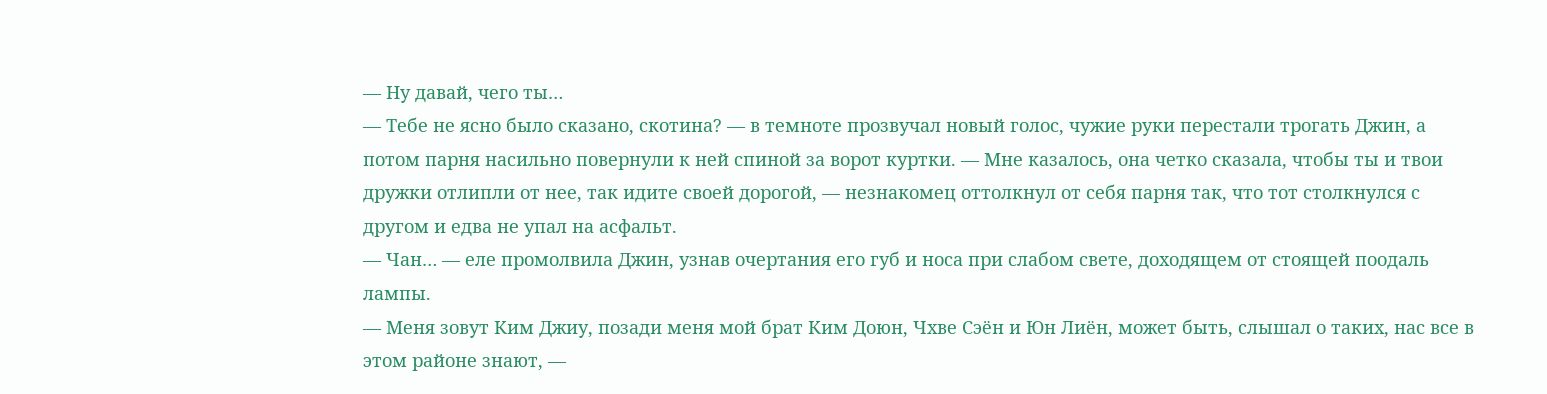— Ну давай, чего ты…
— Тебе не ясно было сказано, скотина? — в темноте прозвучал новый голос, чужие руки перестали трогать Джин, а потом парня насильно повернули к ней спиной за ворот куртки. — Мне казалось, она четко сказала, чтобы ты и твои дружки отлипли от нее, так идите своей дорогой, — незнакомец оттолкнул от себя парня так, что тот столкнулся с другом и едва не упал на асфальт.
— Чан… — еле промолвила Джин, узнав очертания его губ и носа при слабом свете, доходящем от стоящей поодаль лампы.
— Меня зовут Ким Джиу, позади меня мой брат Ким Доюн, Чхве Сэён и Юн Лиён, может быть, слышал о таких, нас все в этом районе знают, —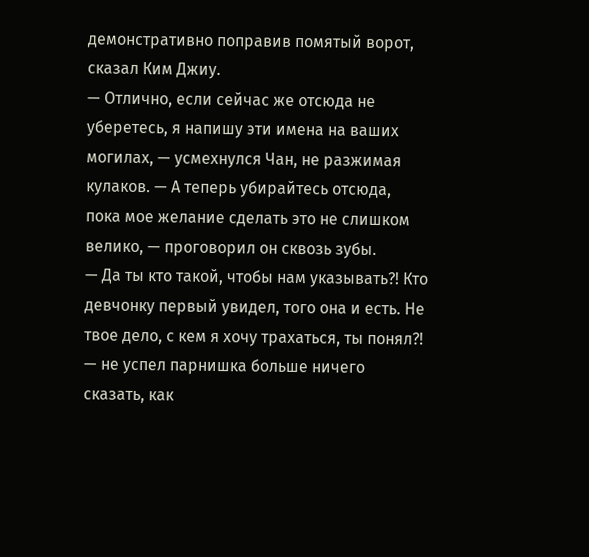демонстративно поправив помятый ворот, сказал Ким Джиу.
— Отлично, если сейчас же отсюда не уберетесь, я напишу эти имена на ваших могилах, — усмехнулся Чан, не разжимая кулаков. — А теперь убирайтесь отсюда, пока мое желание сделать это не слишком велико, — проговорил он сквозь зубы.
— Да ты кто такой, чтобы нам указывать?! Кто девчонку первый увидел, того она и есть. Не твое дело, с кем я хочу трахаться, ты понял?! — не успел парнишка больше ничего сказать, как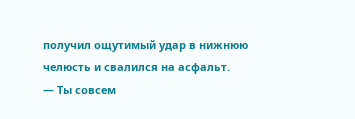получил ощутимый удар в нижнюю челюсть и свалился на асфальт.
— Ты совсем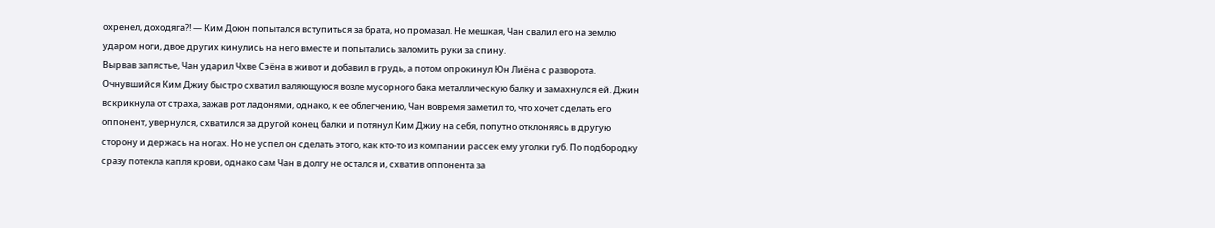охренел, доходяга?! — Ким Доюн попытался вступиться за брата, но промазал. Не мешкая, Чан свалил его на землю ударом ноги, двое других кинулись на него вместе и попытались заломить руки за спину.
Вырвав запястье, Чан ударил Чхве Сэёна в живот и добавил в грудь, а потом опрокинул Юн Лиёна с разворота. Очнувшийся Ким Джиу быстро схватил валяющуюся возле мусорного бака металлическую балку и замахнулся ей. Джин вскрикнула от страха, зажав рот ладонями, однако, к ее облегчению, Чан вовремя заметил то, что хочет сделать его оппонент, увернулся, схватился за другой конец балки и потянул Ким Джиу на себя, попутно отклоняясь в другую сторону и держась на ногах. Но не успел он сделать этого, как кто-то из компании рассек ему уголки губ. По подбородку сразу потекла капля крови, однако сам Чан в долгу не остался и, схватив оппонента за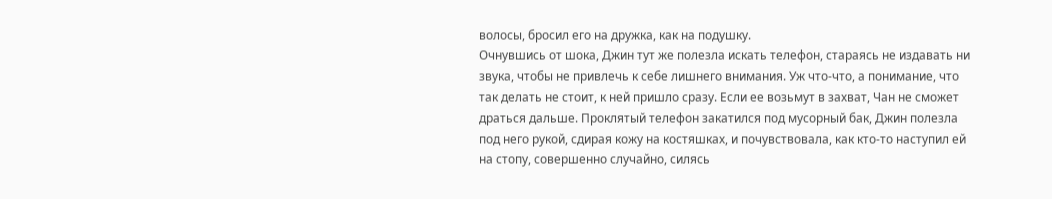волосы, бросил его на дружка, как на подушку.
Очнувшись от шока, Джин тут же полезла искать телефон, стараясь не издавать ни звука, чтобы не привлечь к себе лишнего внимания. Уж что-что, а понимание, что так делать не стоит, к ней пришло сразу. Если ее возьмут в захват, Чан не сможет драться дальше. Проклятый телефон закатился под мусорный бак, Джин полезла под него рукой, сдирая кожу на костяшках, и почувствовала, как кто-то наступил ей на стопу, совершенно случайно, силясь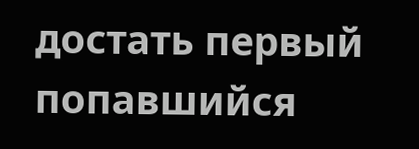достать первый попавшийся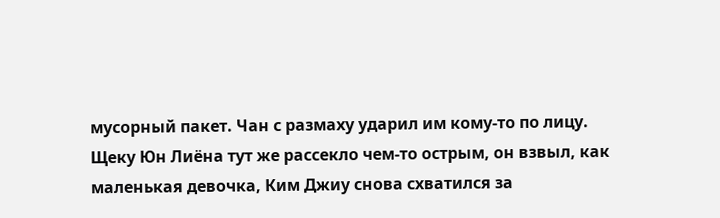мусорный пакет. Чан с размаху ударил им кому-то по лицу. Щеку Юн Лиёна тут же рассекло чем-то острым, он взвыл, как маленькая девочка, Ким Джиу снова схватился за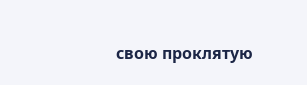свою проклятую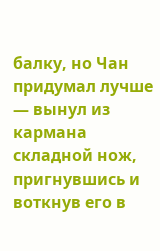балку, но Чан придумал лучше — вынул из кармана складной нож, пригнувшись и воткнув его в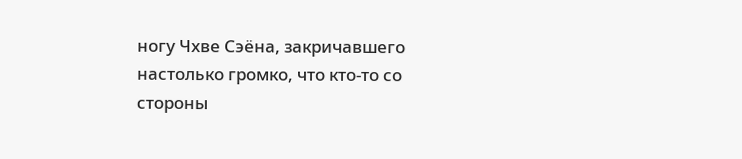ногу Чхве Сэёна, закричавшего настолько громко, что кто-то со стороны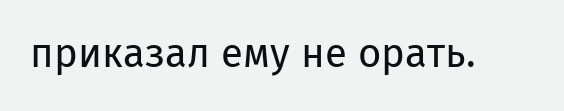приказал ему не орать.